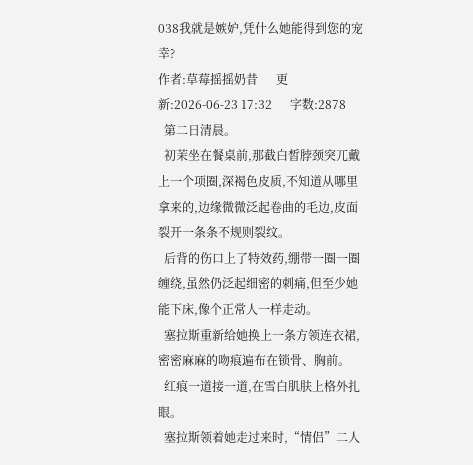038我就是嫉妒,凭什么她能得到您的宠幸?
作者:草莓摇摇奶昔      更新:2026-06-23 17:32      字数:2878
  第二日清晨。
  初茉坐在餐桌前,那截白皙脖颈突兀戴上一个项圈,深褐色皮质,不知道从哪里拿来的,边缘微微泛起卷曲的毛边,皮面裂开一条条不规则裂纹。
  后背的伤口上了特效药,绷带一圈一圈缠绕,虽然仍泛起细密的刺痛,但至少她能下床,像个正常人一样走动。
  塞拉斯重新给她换上一条方领连衣裙,密密麻麻的吻痕遍布在锁骨、胸前。
  红痕一道接一道,在雪白肌肤上格外扎眼。
  塞拉斯领着她走过来时,“情侣”二人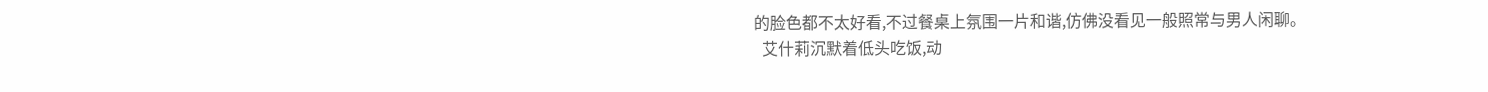的脸色都不太好看,不过餐桌上氛围一片和谐,仿佛没看见一般照常与男人闲聊。
  艾什莉沉默着低头吃饭,动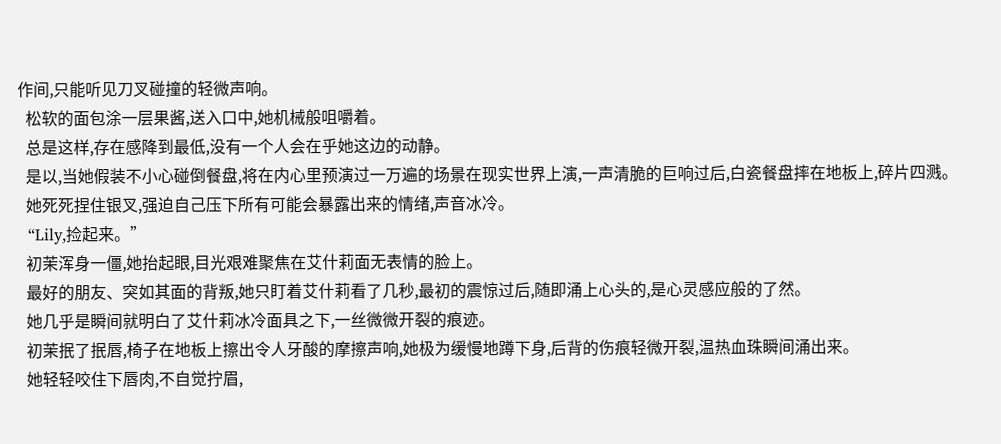作间,只能听见刀叉碰撞的轻微声响。
  松软的面包涂一层果酱,送入口中,她机械般咀嚼着。
  总是这样,存在感降到最低,没有一个人会在乎她这边的动静。
  是以,当她假装不小心碰倒餐盘,将在内心里预演过一万遍的场景在现实世界上演,一声清脆的巨响过后,白瓷餐盘摔在地板上,碎片四溅。
  她死死捏住银叉,强迫自己压下所有可能会暴露出来的情绪,声音冰冷。
  “Lily,捡起来。”
  初茉浑身一僵,她抬起眼,目光艰难聚焦在艾什莉面无表情的脸上。
  最好的朋友、突如其面的背叛,她只盯着艾什莉看了几秒,最初的震惊过后,随即涌上心头的,是心灵感应般的了然。
  她几乎是瞬间就明白了艾什莉冰冷面具之下,一丝微微开裂的痕迹。
  初茉抿了抿唇,椅子在地板上擦出令人牙酸的摩擦声响,她极为缓慢地蹲下身,后背的伤痕轻微开裂,温热血珠瞬间涌出来。
  她轻轻咬住下唇肉,不自觉拧眉,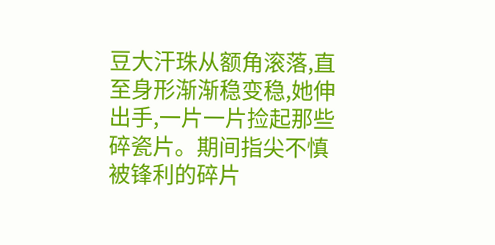豆大汗珠从额角滚落,直至身形渐渐稳变稳,她伸出手,一片一片捡起那些碎瓷片。期间指尖不慎被锋利的碎片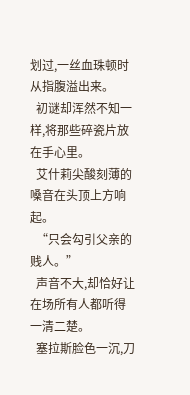划过,一丝血珠顿时从指腹溢出来。
  初谜却浑然不知一样,将那些碎瓷片放在手心里。
  艾什莉尖酸刻薄的嗓音在头顶上方响起。
  “只会勾引父亲的贱人。”
  声音不大,却恰好让在场所有人都听得一清二楚。
  塞拉斯脸色一沉,刀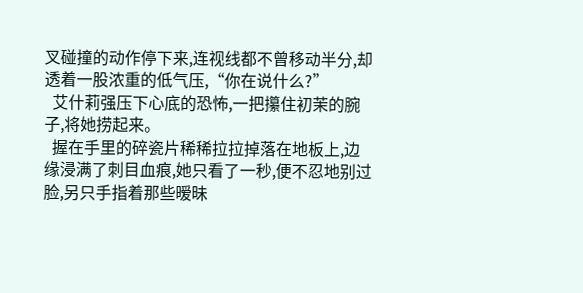叉碰撞的动作停下来,连视线都不曾移动半分,却透着一股浓重的低气压,“你在说什么?”
  艾什莉强压下心底的恐怖,一把攥住初茉的腕子,将她捞起来。
  握在手里的碎瓷片稀稀拉拉掉落在地板上,边缘浸满了刺目血痕,她只看了一秒,便不忍地别过脸,另只手指着那些暧昧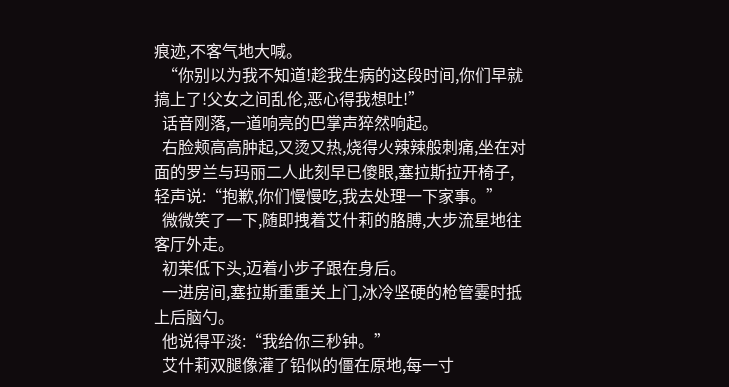痕迹,不客气地大喊。
  “你别以为我不知道!趁我生病的这段时间,你们早就搞上了!父女之间乱伦,恶心得我想吐!”
  话音刚落,一道响亮的巴掌声猝然响起。
  右脸颊高高肿起,又烫又热,烧得火辣辣般刺痛,坐在对面的罗兰与玛丽二人此刻早已傻眼,塞拉斯拉开椅子,轻声说:“抱歉,你们慢慢吃,我去处理一下家事。”
  微微笑了一下,随即拽着艾什莉的胳膊,大步流星地往客厅外走。
  初茉低下头,迈着小步子跟在身后。
  一进房间,塞拉斯重重关上门,冰冷坚硬的枪管霎时抵上后脑勺。
  他说得平淡:“我给你三秒钟。”
  艾什莉双腿像灌了铅似的僵在原地,每一寸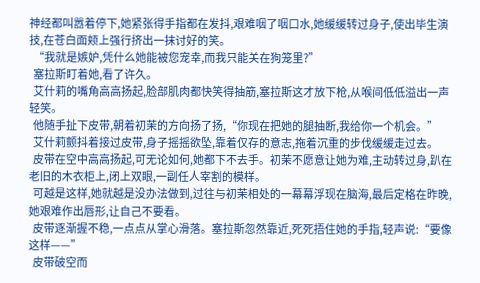神经都叫嚣着停下,她紧张得手指都在发抖,艰难咽了咽口水,她缓缓转过身子,使出毕生演技,在苍白面颊上强行挤出一抹讨好的笑。
  “我就是嫉妒,凭什么她能被您宠幸,而我只能关在狗笼里?”
  塞拉斯盯着她,看了许久。
  艾什莉的嘴角高高扬起,脸部肌肉都快笑得抽筋,塞拉斯这才放下枪,从喉间低低溢出一声轻笑。
  他随手扯下皮带,朝着初茉的方向扬了扬,“你现在把她的腿抽断,我给你一个机会。”
  艾什莉颤抖着接过皮带,身子摇摇欲坠,靠着仅存的意志,拖着沉重的步伐缓缓走过去。
  皮带在空中高高扬起,可无论如何,她都下不去手。初茉不愿意让她为难,主动转过身,趴在老旧的木衣柜上,闭上双眼,一副任人宰割的模样。
  可越是这样,她就越是没办法做到,过往与初茉相处的一幕幕浮现在脑海,最后定格在昨晚,她艰难作出唇形,让自己不要看。
  皮带逐渐握不稳,一点点从掌心滑落。塞拉斯忽然靠近,死死捂住她的手指,轻声说:“要像这样——”
  皮带破空而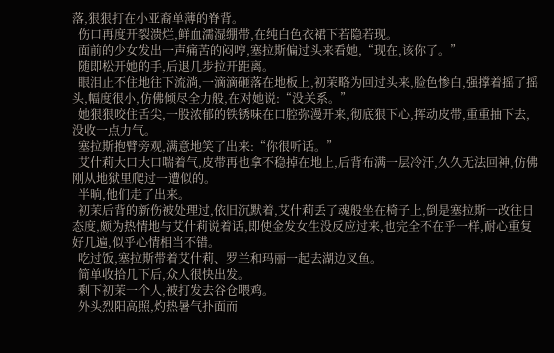落,狠狠打在小亚裔单薄的脊背。
  伤口再度开裂溃烂,鲜血濡湿绷带,在纯白色衣裙下若隐若现。
  面前的少女发出一声痛苦的闷哼,塞拉斯偏过头来看她,“现在,该你了。”
  随即松开她的手,后退几步拉开距离。
  眼泪止不住地往下流淌,一滴滴砸落在地板上,初茉略为回过头来,脸色惨白,强撑着摇了摇头,幅度很小,仿佛倾尽全力般,在对她说:“没关系。”
  她狠狠咬住舌尖,一股浓郁的铁锈味在口腔弥漫开来,彻底狠下心,挥动皮带,重重抽下去,没收一点力气。
  塞拉斯抱臂旁观,满意地笑了出来:“你很听话。”
  艾什莉大口大口喘着气,皮带再也拿不稳掉在地上,后背布满一层冷汗,久久无法回神,仿佛刚从地狱里爬过一遭似的。
  半晌,他们走了出来。
  初茉后背的新伤被处理过,依旧沉默着,艾什莉丢了魂般坐在椅子上,倒是塞拉斯一改往日态度,颇为热情地与艾什莉说着话,即使金发女生没反应过来,也完全不在乎一样,耐心重复好几遍,似乎心情相当不错。
  吃过饭,塞拉斯带着艾什莉、罗兰和玛丽一起去湖边叉鱼。
  简单收拾几下后,众人很快出发。
  剩下初茉一个人,被打发去谷仓喂鸡。
  外头烈阳高照,灼热暑气扑面而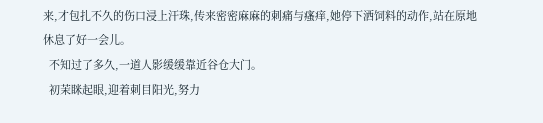来,才包扎不久的伤口浸上汗珠,传来密密麻麻的刺痛与瘙痒,她停下洒饲料的动作,站在原地休息了好一会儿。
  不知过了多久,一道人影缓缓靠近谷仓大门。
  初茉眯起眼,迎着刺目阳光,努力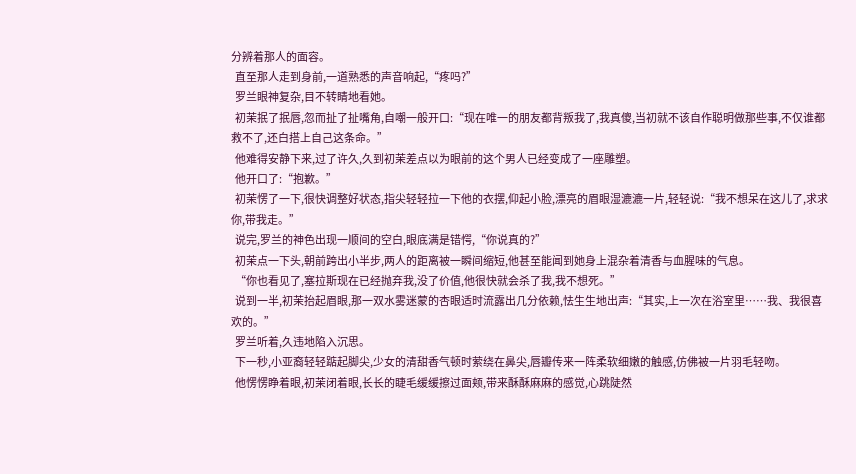分辨着那人的面容。
  直至那人走到身前,一道熟悉的声音响起,“疼吗?”
  罗兰眼神复杂,目不转睛地看她。
  初茉抿了抿唇,忽而扯了扯嘴角,自嘲一般开口:“现在唯一的朋友都背叛我了,我真傻,当初就不该自作聪明做那些事,不仅谁都救不了,还白搭上自己这条命。”
  他难得安静下来,过了许久,久到初茉差点以为眼前的这个男人已经变成了一座雕塑。
  他开口了:“抱歉。”
  初茉愣了一下,很快调整好状态,指尖轻轻拉一下他的衣摆,仰起小脸,漂亮的眉眼湿漉漉一片,轻轻说:“我不想呆在这儿了,求求你,带我走。”
  说完,罗兰的神色出现一顺间的空白,眼底满是错愕,“你说真的?”
  初茉点一下头,朝前跨出小半步,两人的距离被一瞬间缩短,他甚至能闻到她身上混杂着清香与血腥味的气息。
  “你也看见了,塞拉斯现在已经抛弃我,没了价值,他很快就会杀了我,我不想死。”
  说到一半,初茉抬起眉眼,那一双水雾迷蒙的杏眼适时流露出几分依赖,怯生生地出声:“其实,上一次在浴室里……我、我很喜欢的。”
  罗兰听着,久违地陷入沉思。
  下一秒,小亚裔轻轻踮起脚尖,少女的清甜香气顿时萦绕在鼻尖,唇瓣传来一阵柔软细嫩的触感,仿佛被一片羽毛轻吻。
  他愣愣睁着眼,初茉闭着眼,长长的睫毛缓缓擦过面颊,带来酥酥麻麻的感觉,心跳陡然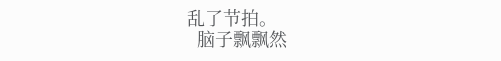乱了节拍。
  脑子飘飘然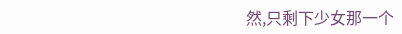然,只剩下少女那一个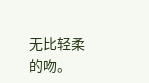无比轻柔的吻。